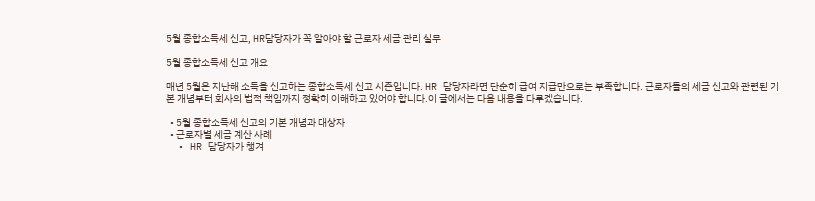5월 종합소득세 신고, HR담당자가 꼭 알아야 할 근로자 세금 관리 실무

5월 종합소득세 신고 개요

매년 5월은 지난해 소득을 신고하는 종합소득세 신고 시즌입니다. HR 담당자라면 단순히 급여 지급만으로는 부족합니다. 근로자들의 세금 신고와 관련된 기본 개념부터 회사의 법적 책임까지 정확히 이해하고 있어야 합니다.이 글에서는 다음 내용을 다루겠습니다.

  • 5월 종합소득세 신고의 기본 개념과 대상자
  • 근로자별 세금 계산 사례
  • HR 담당자가 챙겨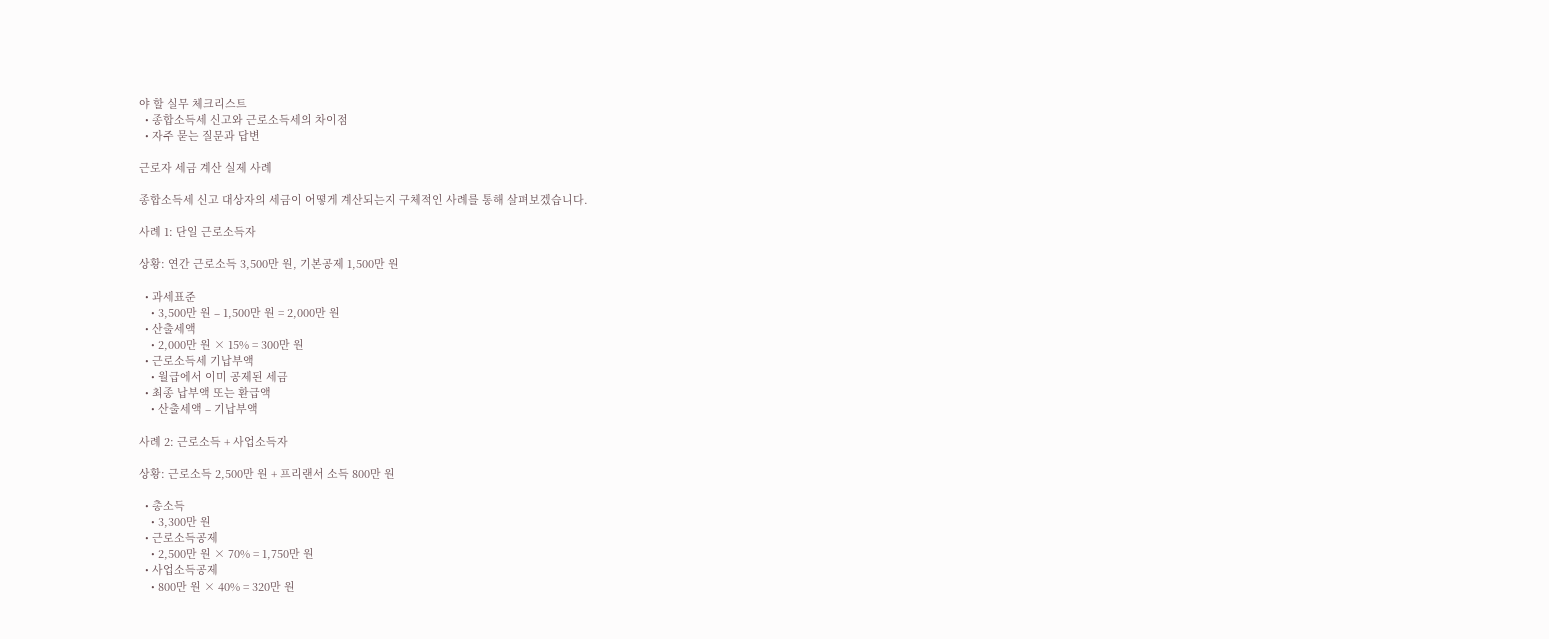야 할 실무 체크리스트
  • 종합소득세 신고와 근로소득세의 차이점
  • 자주 묻는 질문과 답변

근로자 세금 계산 실제 사례

종합소득세 신고 대상자의 세금이 어떻게 계산되는지 구체적인 사례를 통해 살펴보겠습니다.

사례 1: 단일 근로소득자

상황: 연간 근로소득 3,500만 원, 기본공제 1,500만 원

  • 과세표준
    • 3,500만 원 – 1,500만 원 = 2,000만 원
  • 산출세액
    • 2,000만 원 × 15% = 300만 원
  • 근로소득세 기납부액
    • 월급에서 이미 공제된 세금
  • 최종 납부액 또는 환급액
    • 산출세액 – 기납부액

사례 2: 근로소득 + 사업소득자

상황: 근로소득 2,500만 원 + 프리랜서 소득 800만 원

  • 총소득
    • 3,300만 원
  • 근로소득공제
    • 2,500만 원 × 70% = 1,750만 원
  • 사업소득공제
    • 800만 원 × 40% = 320만 원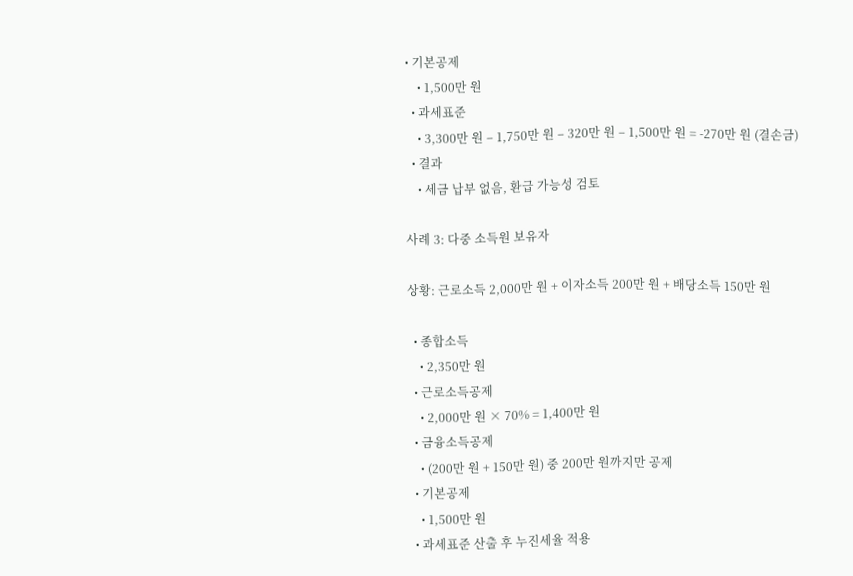• 기본공제
    • 1,500만 원
  • 과세표준
    • 3,300만 원 – 1,750만 원 – 320만 원 – 1,500만 원 = -270만 원 (결손금)
  • 결과
    • 세금 납부 없음, 환급 가능성 검토

사례 3: 다중 소득원 보유자

상황: 근로소득 2,000만 원 + 이자소득 200만 원 + 배당소득 150만 원

  • 종합소득
    • 2,350만 원
  • 근로소득공제
    • 2,000만 원 × 70% = 1,400만 원
  • 금융소득공제
    • (200만 원 + 150만 원) 중 200만 원까지만 공제
  • 기본공제
    • 1,500만 원
  • 과세표준 산출 후 누진세율 적용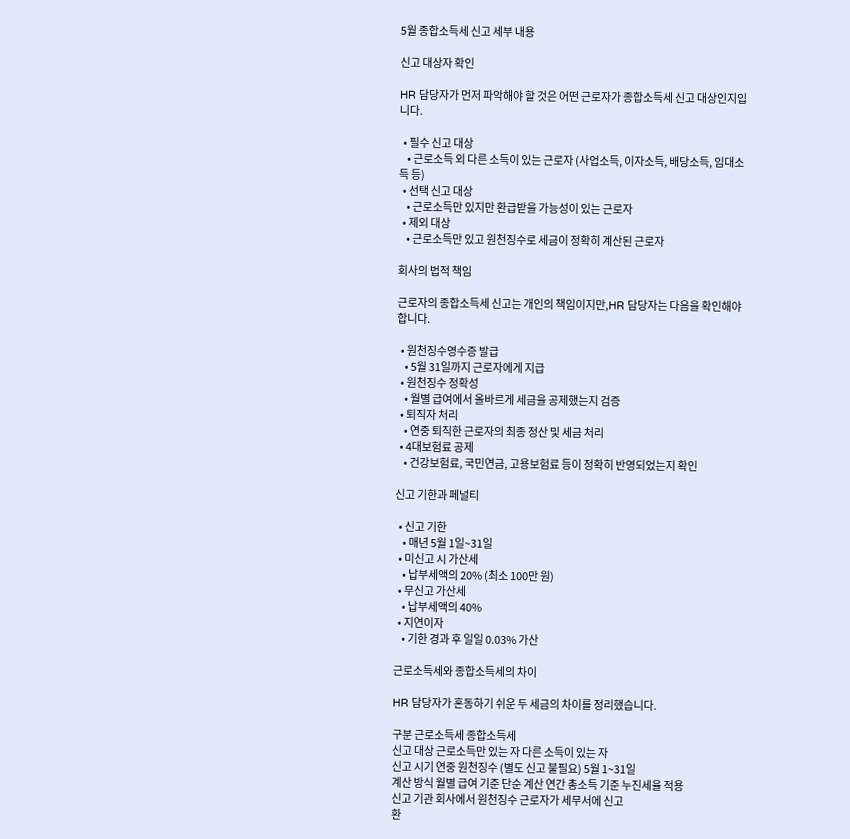5월 종합소득세 신고 세부 내용

신고 대상자 확인

HR 담당자가 먼저 파악해야 할 것은 어떤 근로자가 종합소득세 신고 대상인지입니다.

  • 필수 신고 대상
    • 근로소득 외 다른 소득이 있는 근로자 (사업소득, 이자소득, 배당소득, 임대소득 등)
  • 선택 신고 대상
    • 근로소득만 있지만 환급받을 가능성이 있는 근로자
  • 제외 대상
    • 근로소득만 있고 원천징수로 세금이 정확히 계산된 근로자

회사의 법적 책임

근로자의 종합소득세 신고는 개인의 책임이지만,HR 담당자는 다음을 확인해야 합니다.

  • 원천징수영수증 발급
    • 5월 31일까지 근로자에게 지급
  • 원천징수 정확성
    • 월별 급여에서 올바르게 세금을 공제했는지 검증
  • 퇴직자 처리
    • 연중 퇴직한 근로자의 최종 정산 및 세금 처리
  • 4대보험료 공제
    • 건강보험료, 국민연금, 고용보험료 등이 정확히 반영되었는지 확인

신고 기한과 페널티

  • 신고 기한
    • 매년 5월 1일~31일
  • 미신고 시 가산세
    • 납부세액의 20% (최소 100만 원)
  • 무신고 가산세
    • 납부세액의 40%
  • 지연이자
    • 기한 경과 후 일일 0.03% 가산

근로소득세와 종합소득세의 차이

HR 담당자가 혼동하기 쉬운 두 세금의 차이를 정리했습니다.

구분 근로소득세 종합소득세
신고 대상 근로소득만 있는 자 다른 소득이 있는 자
신고 시기 연중 원천징수 (별도 신고 불필요) 5월 1~31일
계산 방식 월별 급여 기준 단순 계산 연간 총소득 기준 누진세율 적용
신고 기관 회사에서 원천징수 근로자가 세무서에 신고
환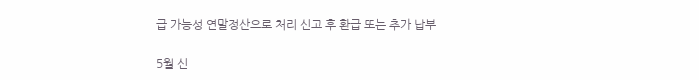급 가능성 연말정산으로 처리 신고 후 환급 또는 추가 납부

5월 신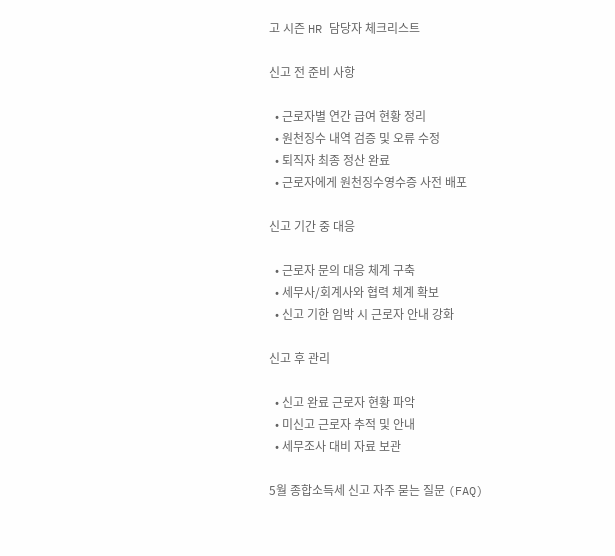고 시즌 HR 담당자 체크리스트

신고 전 준비 사항

  • 근로자별 연간 급여 현황 정리
  • 원천징수 내역 검증 및 오류 수정
  • 퇴직자 최종 정산 완료
  • 근로자에게 원천징수영수증 사전 배포

신고 기간 중 대응

  • 근로자 문의 대응 체계 구축
  • 세무사/회계사와 협력 체계 확보
  • 신고 기한 임박 시 근로자 안내 강화

신고 후 관리

  • 신고 완료 근로자 현황 파악
  • 미신고 근로자 추적 및 안내
  • 세무조사 대비 자료 보관

5월 종합소득세 신고 자주 묻는 질문 (FAQ)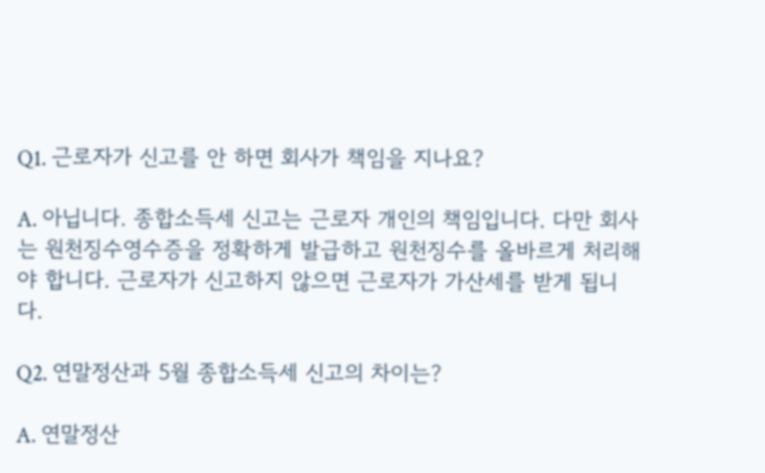Q1. 근로자가 신고를 안 하면 회사가 책임을 지나요?

A. 아닙니다. 종합소득세 신고는 근로자 개인의 책임입니다. 다만 회사는 원천징수영수증을 정확하게 발급하고 원천징수를 올바르게 처리해야 합니다. 근로자가 신고하지 않으면 근로자가 가산세를 받게 됩니다.

Q2. 연말정산과 5월 종합소득세 신고의 차이는?

A. 연말정산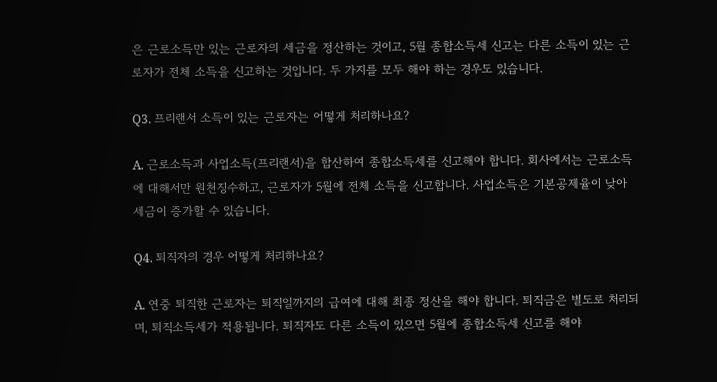은 근로소득만 있는 근로자의 세금을 정산하는 것이고, 5월 종합소득세 신고는 다른 소득이 있는 근로자가 전체 소득을 신고하는 것입니다. 두 가지를 모두 해야 하는 경우도 있습니다.

Q3. 프리랜서 소득이 있는 근로자는 어떻게 처리하나요?

A. 근로소득과 사업소득(프리랜서)을 합산하여 종합소득세를 신고해야 합니다. 회사에서는 근로소득에 대해서만 원천징수하고, 근로자가 5월에 전체 소득을 신고합니다. 사업소득은 기본공제율이 낮아 세금이 증가할 수 있습니다.

Q4. 퇴직자의 경우 어떻게 처리하나요?

A. 연중 퇴직한 근로자는 퇴직일까지의 급여에 대해 최종 정산을 해야 합니다. 퇴직금은 별도로 처리되며, 퇴직소득세가 적용됩니다. 퇴직자도 다른 소득이 있으면 5월에 종합소득세 신고를 해야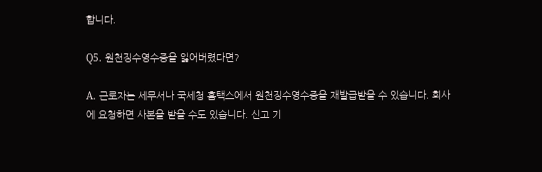합니다.

Q5. 원천징수영수증을 잃어버렸다면?

A. 근로자는 세무서나 국세청 홈택스에서 원천징수영수증을 재발급받을 수 있습니다. 회사에 요청하면 사본을 받을 수도 있습니다. 신고 기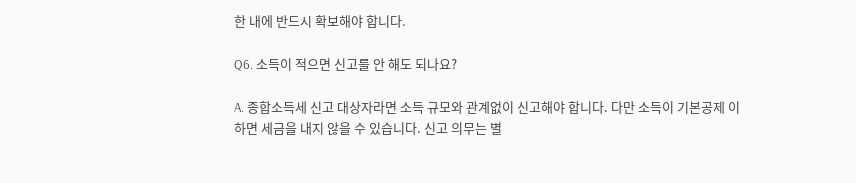한 내에 반드시 확보해야 합니다.

Q6. 소득이 적으면 신고를 안 해도 되나요?

A. 종합소득세 신고 대상자라면 소득 규모와 관계없이 신고해야 합니다. 다만 소득이 기본공제 이하면 세금을 내지 않을 수 있습니다. 신고 의무는 별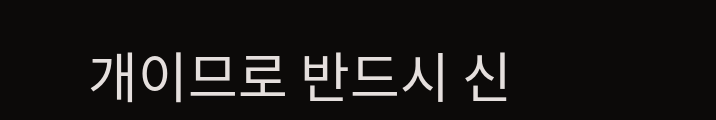개이므로 반드시 신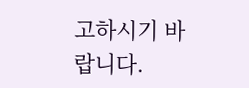고하시기 바랍니다.